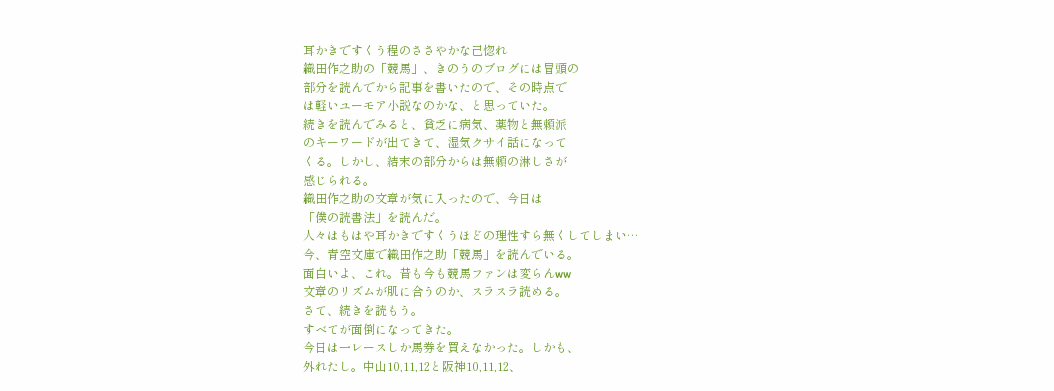耳かきですくう程のささやかな己惚れ
織田作之助の「競馬」、きのうのブログには冒頭の
部分を読んでから記事を書いたので、その時点で
は軽いユーモア小説なのかな、と思っていた。
続きを読んでみると、貧乏に病気、薬物と無頼派
のキーワードが出てきて、湿気クサイ話になって
くる。しかし、結末の部分からは無頼の淋しさが
感じられる。
織田作之助の文章が気に入ったので、今日は
「僕の読書法」を読んだ。
人々はもはや耳かきですくうほどの理性すら無くしてしまい…
今、青空文庫で織田作之助「競馬」を読んでいる。
面白いよ、これ。昔も今も競馬ファンは変らんww
文章のリズムが肌に合うのか、スラスラ読める。
さて、続きを読もう。
すべてが面倒になってきた。
今日は一レースしか馬券を買えなかった。しかも、
外れたし。中山10,11,12と阪神10,11,12、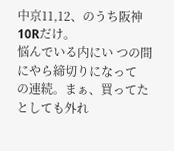中京11,12、のうち阪神10Rだけ。
悩んでいる内にい つの間にやら締切りになって
の連続。まぁ、買ってたとしても外れ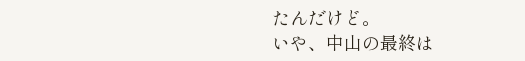たんだけど。
いや、中山の最終は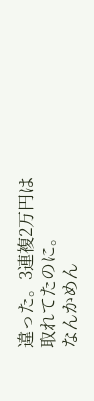違った。3連複2万円は
取れてたのに。
なんかめん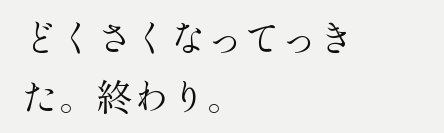どくさくなってっきた。終わり。